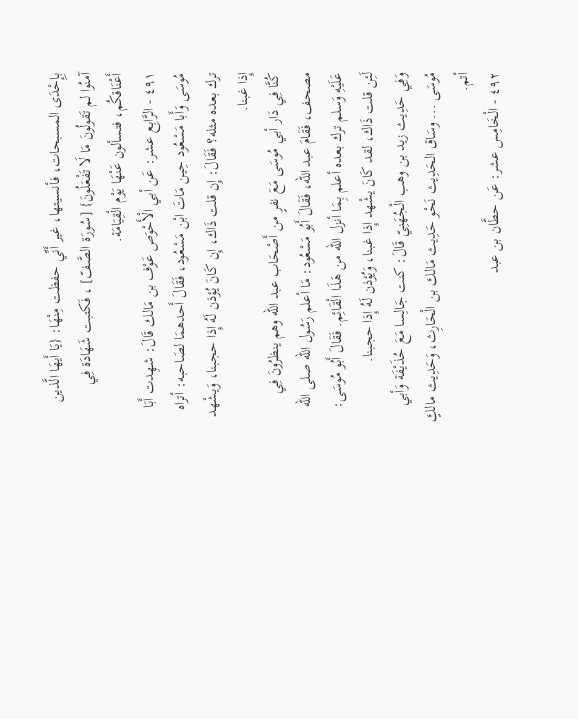بِإِحْدَى المسبحات، فأنسيتها، غير أَنِّي حفظت مِنْهَا: {يَا أَيهَا الَّذين آمنُوا لم تَقولُونَ مَا لَا تَفْعَلُونَ} [سُورَة الصَّفّ] ، فَكتبت شَهَادَة فِي أَعْنَاقكُم، فتسألون عَنْهَا يَوْم الْقِيَامَة.
٤٩١ - الرَّابِع عشر: عَن أبي الْأَحْوَص عَوْف بن مَالك قَالَ: شهِدت أَبَا مُوسَى وَأَبا مَسْعُود حِين مَاتَ ابْن مَسْعُود، فَقَالَ أَحدهمَا لصَاحبه: أتراه ترك بعده مثله؟ فَقَالَ: إِن قلت ذَاك، إِن كَانَ يُؤذن لَهُ إِذا حجبنا، وَيشْهد إِذا غبنا.
كُنَّا فِي دَار أبي مُوسَى مَعَ نفرٍ من أَصْحَاب عبد الله وهم ينظرُونَ فِي مصحف، فَقَامَ عبد الله، فَقَالَ أَبُو مَسْعُود: مَا أعلم رَسُول الله صلى الله عَلَيْهِ وَسلم ترك بعده أعلم بِمَا أنزل الله من هَذَا الْقَائِم. فَقَالَ أَبُو مُوسَى: لَئِن قلت ذَاك، لقد كَانَ يشْهد إِذا غبنا، وَيُؤذن لَهُ إِذا حجبنا.
وَفِي حَدِيث زيد بن وهب الْجُهَنِيّ قَالَ: كنت جَالِسا مَعَ حُذَيْفَة وَأبي مُوسَى ... وسَاق الحَدِيث نَحْو حَدِيث مَالك بن الْحَارِث، وَحَدِيث مالكٍ أتم.
٤٩٢ - الْخَامِس عشر: عَن حطَّان بن عبد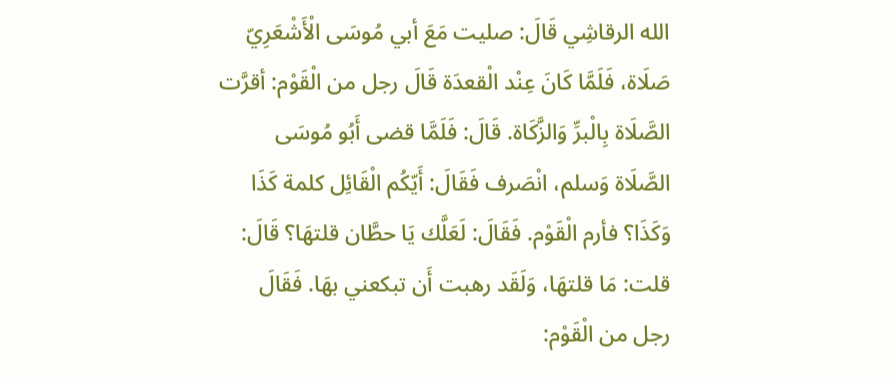الله الرقاشِي قَالَ: صليت مَعَ أبي مُوسَى الْأَشْعَرِيّ صَلَاة، فَلَمَّا كَانَ عِنْد الْقعدَة قَالَ رجل من الْقَوْم: أقرَّت الصَّلَاة بِالْبرِّ وَالزَّكَاة. قَالَ: فَلَمَّا قضى أَبُو مُوسَى الصَّلَاة وَسلم، انْصَرف فَقَالَ: أَيّكُم الْقَائِل كلمة كَذَا وَكَذَا؟ فأرم الْقَوْم. فَقَالَ: لَعَلَّك يَا حطَّان قلتهَا؟ قَالَ: قلت: مَا قلتهَا، وَلَقَد رهبت أَن تبكعني بهَا. فَقَالَ رجل من الْقَوْم: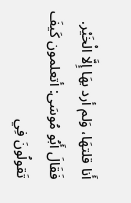أَنا قلتهَا، وَلم أرد بهَا إِلَّا الْخَيْر. فَقَالَ أَبُو مُوسَى: أتعلمون كَيفَ تَقولُونَ فِي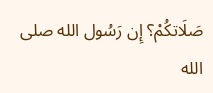صَلَاتكُمْ؟ إِن رَسُول الله صلى الله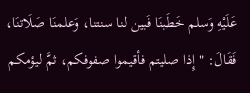عَلَيْهِ وَسلم خَطَبنَا فَبين لنا سنتنا، وَعلمنَا صَلَاتنَا، فَقَالَ: " إِذا صليتم فأقيموا صفوفكم، ثمَّ ليؤمكم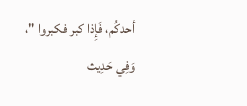أحدكُم، فَإِذا كبر فكبروا "، وَفِي حَدِيث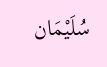سُلَيْمَان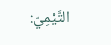التَّيْمِيّ: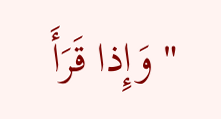" وَإِذا قَرَأَ